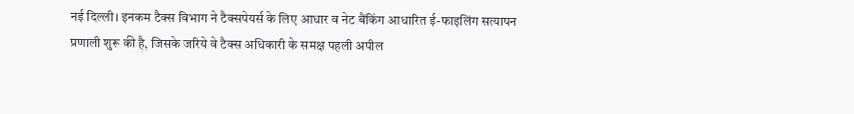नई दिल्ली। इनकम टैक्स विभाग ने टैक्सपेयर्स के लिए आधार व नेट बैंकिंग आधारित ई-फाइलिंग सत्यापन प्रणाली शुरू की है, जिसके जरिये वे टैक्स अधिकारी के समक्ष पहली अपील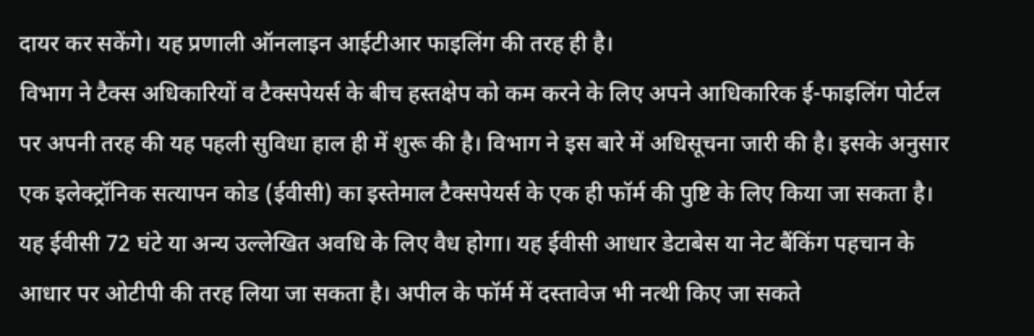दायर कर सकेंगे। यह प्रणाली ऑनलाइन आईटीआर फाइलिंग की तरह ही है।
विभाग ने टैक्स अधिकारियों व टैक्सपेयर्स के बीच हस्तक्षेप को कम करने के लिए अपने आधिकारिक ई-फाइलिंग पोर्टल पर अपनी तरह की यह पहली सुविधा हाल ही में शुरू की है। विभाग ने इस बारे में अधिसूचना जारी की है। इसके अनुसार एक इलेक्ट्रॉनिक सत्यापन कोड (ईवीसी) का इस्तेमाल टैक्सपेयर्स के एक ही फॉर्म की पुष्टि के लिए किया जा सकता है। यह ईवीसी 72 घंटे या अन्य उल्लेखित अवधि के लिए वैध होगा। यह ईवीसी आधार डेटाबेस या नेट बैंकिंग पहचान के आधार पर ओटीपी की तरह लिया जा सकता है। अपील के फॉर्म में दस्तावेज भी नत्थी किए जा सकते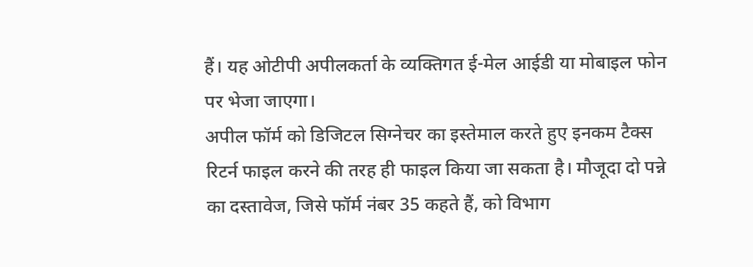हैं। यह ओटीपी अपीलकर्ता के व्यक्तिगत ई-मेल आईडी या मोबाइल फोन पर भेजा जाएगा।
अपील फॉर्म को डिजिटल सिग्नेचर का इस्तेमाल करते हुए इनकम टैक्स रिटर्न फाइल करने की तरह ही फाइल किया जा सकता है। मौजूदा दो पन्ने का दस्तावेज, जिसे फॉर्म नंबर 35 कहते हैं, को विभाग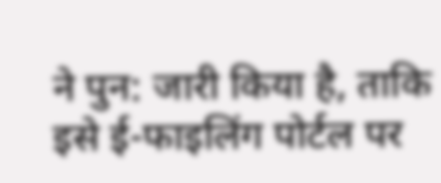ने पुन: जारी किया है, ताकि इसे ई-फाइलिंग पोर्टल पर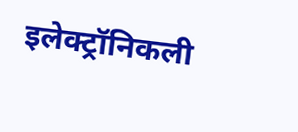इलेक्ट्रॉनिकली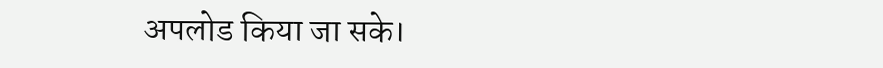अपलोड किया जा सके।